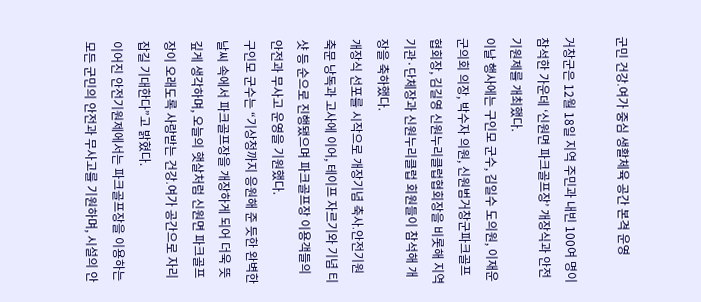군민 건강․여가 중심 생활체육 공간 본격 운영

거창군은 12월 18일 지역 주민과 내빈 100여 명이 참석한 가운데 ‘신원면 파크골프장’ 개장식과 안전기원제를 개최했다.
이날 행사에는 구인모 군수, 김일수 도의원, 이재운 군의회 의장, 박수자 의원, 신원범거창군파크골프협회장, 김길영 신원누리클럽협회장을 비롯해 지역 기관·단체장과 신원누리클럽 회원들이 참석해 개장을 축하했다.
개장식 선포를 시작으로 개장기념 축사․안전기원 축문 낭독과 고사에 이어, 테이프 자르기와 기념 티샷 등 순으로 진행됐으며 파크골프장 이용객들의 안전과 무사고 운영을 기원했다.
구인모 군수는 “기상청까지 응원해 준 듯한 완벽한 날씨 속에서 파크골프장을 개장하게 되어 더욱 뜻깊게 생각하며, 오늘의 햇살처럼 신원면 파크골프장이 오래도록 사랑받는 건강․여가 공간으로 자리 잡길 기대한다”고 밝혔다.
이어진 안전기원제에서는 파크골프장을 이용하는 모든 군민의 안전과 무사고를 기원하며, 시설의 안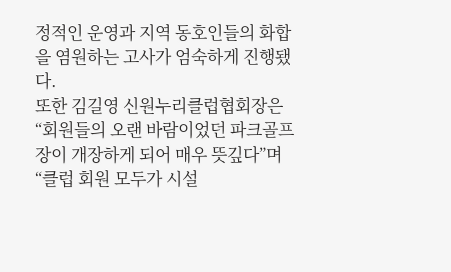정적인 운영과 지역 동호인들의 화합을 염원하는 고사가 엄숙하게 진행됐다.
또한 김길영 신원누리클럽협회장은 “회원들의 오랜 바람이었던 파크골프장이 개장하게 되어 매우 뜻깊다”며 “클럽 회원 모두가 시설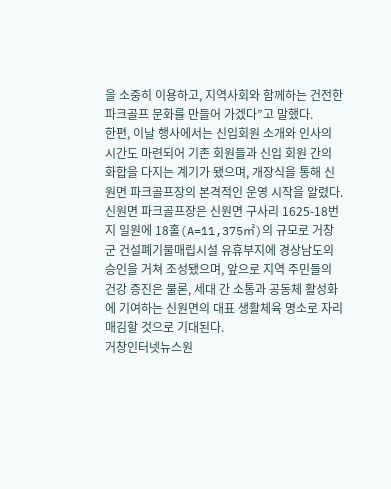을 소중히 이용하고, 지역사회와 함께하는 건전한 파크골프 문화를 만들어 가겠다”고 말했다.
한편, 이날 행사에서는 신입회원 소개와 인사의 시간도 마련되어 기존 회원들과 신입 회원 간의 화합을 다지는 계기가 됐으며, 개장식을 통해 신원면 파크골프장의 본격적인 운영 시작을 알렸다.
신원면 파크골프장은 신원면 구사리 1625-18번지 일원에 18홀(A=11,375㎡)의 규모로 거창군 건설폐기물매립시설 유휴부지에 경상남도의 승인을 거쳐 조성됐으며, 앞으로 지역 주민들의 건강 증진은 물론, 세대 간 소통과 공동체 활성화에 기여하는 신원면의 대표 생활체육 명소로 자리매김할 것으로 기대된다.
거창인터넷뉴스원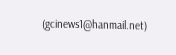(gcinews1@hanmail.net)